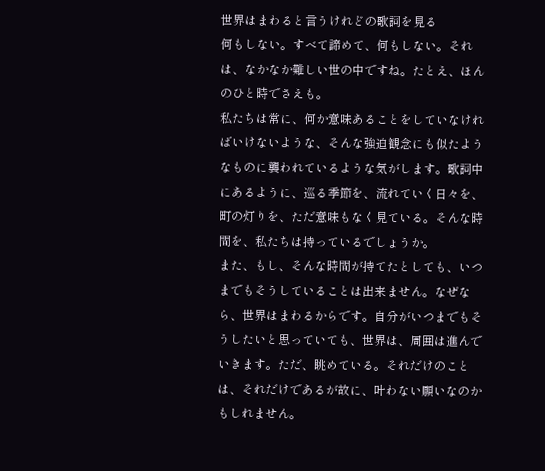世界はまわると言うけれどの歌詞を見る
何もしない。すべて諦めて、何もしない。それは、なかなか難しい世の中ですね。たとえ、ほんのひと時でさえも。
私たちは常に、何か意味あることをしていなければいけないような、そんな強迫観念にも似たようなものに襲われているような気がします。歌詞中にあるように、巡る季節を、流れていく日々を、町の灯りを、ただ意味もなく見ている。そんな時間を、私たちは持っているでしょうか。
また、もし、そんな時間が持てたとしても、いつまでもそうしていることは出来ません。なぜなら、世界はまわるからです。自分がいつまでもそうしたいと思っていても、世界は、周囲は進んでいきます。ただ、眺めている。それだけのことは、それだけであるが故に、叶わない願いなのかもしれません。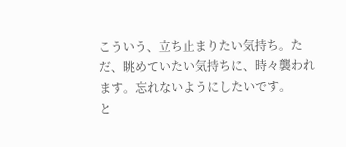こういう、立ち止まりたい気持ち。ただ、眺めていたい気持ちに、時々襲われます。忘れないようにしたいです。
と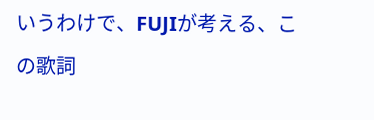いうわけで、FUJIが考える、この歌詞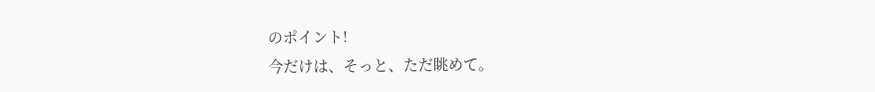のポイント!
今だけは、そっと、ただ眺めて。